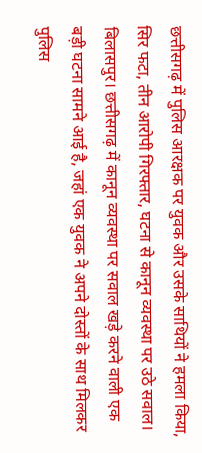छत्तीसगढ़ में पुलिस आरक्षक पर युवक और उसके साथियों ने हमला किया, सिर फटा, तीन आरोपी गिरफ्तार, घटना से कानून व्यवस्था पर उठे सवाल।
बिलासपुर। छत्तीसगढ़ में कानून व्यवस्था पर सवाल खड़े करने वाली एक बड़ी घटना सामने आई है, जहां एक युवक ने अपने दोस्तों के साथ मिलकर पुलिस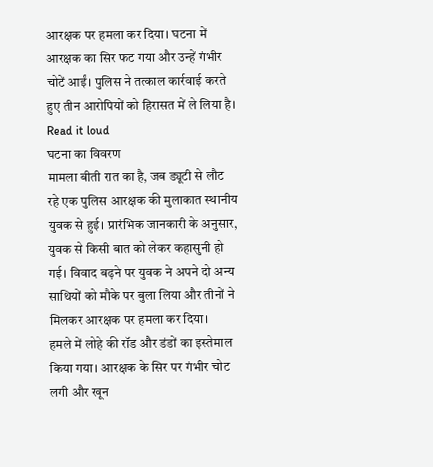आरक्षक पर हमला कर दिया। घटना में आरक्षक का सिर फट गया और उन्हें गंभीर चोटें आईं। पुलिस ने तत्काल कार्रवाई करते हुए तीन आरोपियों को हिरासत में ले लिया है।
Read it loud
घटना का विवरण
मामला बीती रात का है, जब ड्यूटी से लौट रहे एक पुलिस आरक्षक की मुलाकात स्थानीय युवक से हुई। प्रारंभिक जानकारी के अनुसार, युवक से किसी बात को लेकर कहासुनी हो गई। विवाद बढ़ने पर युवक ने अपने दो अन्य साथियों को मौके पर बुला लिया और तीनों ने मिलकर आरक्षक पर हमला कर दिया।
हमले में लोहे की रॉड और डंडों का इस्तेमाल किया गया। आरक्षक के सिर पर गंभीर चोट लगी और खून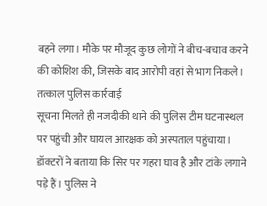बहने लगा। मौके पर मौजूद कुछ लोगों ने बीच-बचाव करने की कोशिश की, जिसके बाद आरोपी वहां से भाग निकले।
तत्काल पुलिस कार्रवाई
सूचना मिलते ही नजदीकी थाने की पुलिस टीम घटनास्थल पर पहुंची और घायल आरक्षक को अस्पताल पहुंचाया। डॉक्टरों ने बताया कि सिर पर गहरा घाव है और टांके लगाने पड़े हैं। पुलिस ने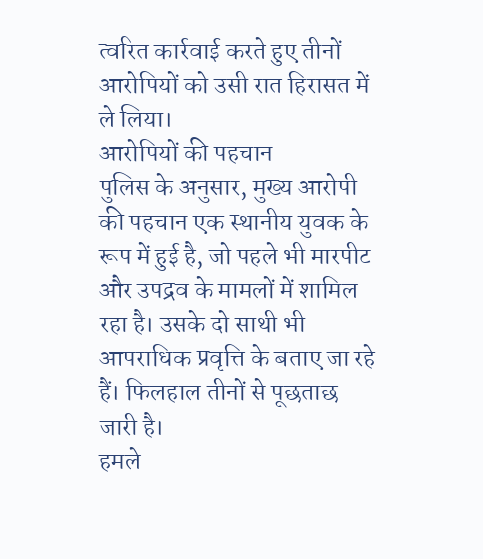त्वरित कार्रवाई करते हुए तीनों आरोपियों को उसी रात हिरासत में ले लिया।
आरोपियों की पहचान
पुलिस के अनुसार, मुख्य आरोपी की पहचान एक स्थानीय युवक के रूप में हुई है, जो पहले भी मारपीट और उपद्रव के मामलों में शामिल रहा है। उसके दो साथी भी आपराधिक प्रवृत्ति के बताए जा रहे हैं। फिलहाल तीनों से पूछताछ जारी है।
हमले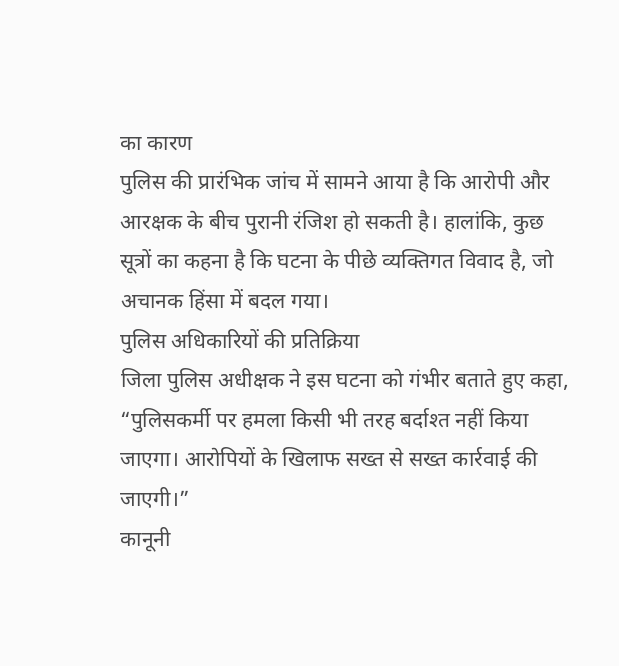का कारण
पुलिस की प्रारंभिक जांच में सामने आया है कि आरोपी और आरक्षक के बीच पुरानी रंजिश हो सकती है। हालांकि, कुछ सूत्रों का कहना है कि घटना के पीछे व्यक्तिगत विवाद है, जो अचानक हिंसा में बदल गया।
पुलिस अधिकारियों की प्रतिक्रिया
जिला पुलिस अधीक्षक ने इस घटना को गंभीर बताते हुए कहा, “पुलिसकर्मी पर हमला किसी भी तरह बर्दाश्त नहीं किया जाएगा। आरोपियों के खिलाफ सख्त से सख्त कार्रवाई की जाएगी।”
कानूनी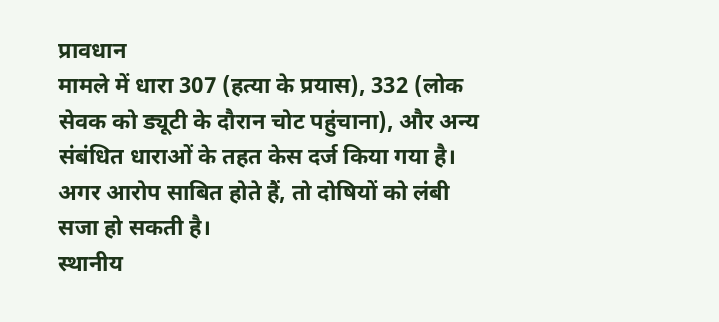प्रावधान
मामले में धारा 307 (हत्या के प्रयास), 332 (लोक सेवक को ड्यूटी के दौरान चोट पहुंचाना), और अन्य संबंधित धाराओं के तहत केस दर्ज किया गया है। अगर आरोप साबित होते हैं, तो दोषियों को लंबी सजा हो सकती है।
स्थानीय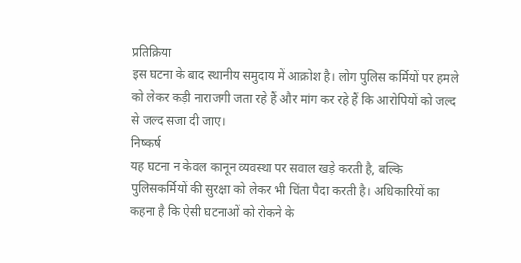प्रतिक्रिया
इस घटना के बाद स्थानीय समुदाय में आक्रोश है। लोग पुलिस कर्मियों पर हमले को लेकर कड़ी नाराजगी जता रहे हैं और मांग कर रहे हैं कि आरोपियों को जल्द से जल्द सजा दी जाए।
निष्कर्ष
यह घटना न केवल कानून व्यवस्था पर सवाल खड़े करती है, बल्कि पुलिसकर्मियों की सुरक्षा को लेकर भी चिंता पैदा करती है। अधिकारियों का कहना है कि ऐसी घटनाओं को रोकने के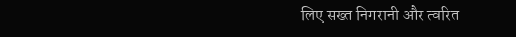लिए सख्त निगरानी और त्वरित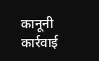कानूनी कार्रवाई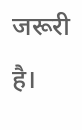जरूरी है।